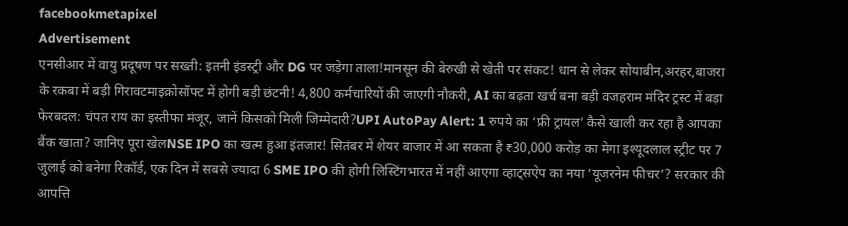facebookmetapixel
Advertisement
एनसीआर में वायु प्रदूषण पर सख्ती: इतनी इंडस्ट्री और DG पर जड़ेगा ताला!मानसून की बेरुखी से खेती पर संकट! धान से लेकर सोयाबीन,अरहर,बाजरा के रकबा में बड़ी गिरावटमाइक्रोसॉफ्ट में होगी बड़ी छंटनी! 4,800 कर्मचारियों की जाएगी नौकरी, AI का बढ़ता खर्च बना बड़ी वजहराम मंदिर ट्रस्ट में बड़ा फेरबदल: चंपत राय का इस्तीफा मंजूर, जानें किसको मिली जिम्मेदारी?UPI AutoPay Alert: 1 रुपये का ‘फ्री ट्रायल’ कैसे खाली कर रहा है आपका बैंक खाता? जानिए पूरा खेलNSE IPO का खत्म हुआ इंतजार! सितंबर में शेयर बाजार में आ सकता है ₹30,000 करोड़ का मेगा इश्यूदलाल स्ट्रीट पर 7 जुलाई को बनेगा रिकॉर्ड, एक दिन में सबसे ज्यादा 6 SME IPO की होगी लिस्टिंगभारत में नहीं आएगा व्हाट्सऐप का नया ‘यूजरनेम फीचर’? सरकार की आपत्ति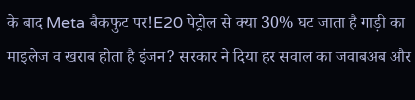के बाद Meta बैकफुट पर!E20 पेट्रोल से क्या 30% घट जाता है गाड़ी का माइलेज व खराब होता है इंजन? सरकार ने दिया हर सवाल का जवाबअब और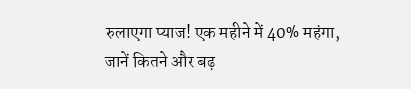रुलाएगा प्याज! एक महीने में 40% महंगा, जानें कितने और बढ़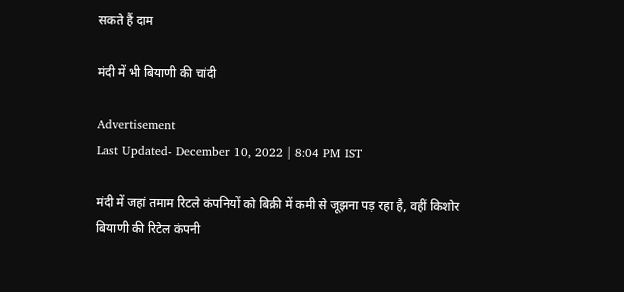सकते हैं दाम

मंदी में भी बियाणी की चांदी

Advertisement
Last Updated- December 10, 2022 | 8:04 PM IST

मंदी में जहां तमाम रिटले कंपनियों को बिक्री में कमी से जूझना पड़ रहा है, वहीं किशोर बियाणी की रिटेल कंपनी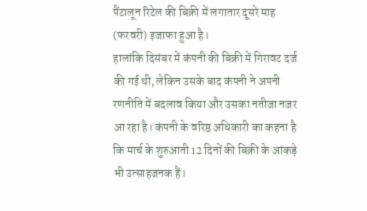पैंटालून रिटेल की बिक्री में लगातार दूसरे माह (फरवरी) इजाफा हुआ है।
हालांकि दिसंबर में कंपनी की बिक्री में गिरावट दर्ज की गई थी, लेकिन उसके बाद कंपनी ने अपनी रणनीति में बदलाव किया और उसका नतीजा नजर आ रहा है। कंपनी के वरिष्ठ अधिकारी का कहना है कि मार्च के शुरुआती 12 दिनों की बिक्री के आंकड़े भी उत्साहजनक हैं।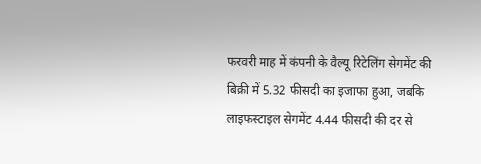फरवरी माह में कंपनी के वैल्यू रिटेलिंग सेगमेंट की बिक्री में 5.32 फीसदी का इजाफा हुआ, जबकि लाइफस्टाइल सेगमेंट 4.44 फीसदी की दर से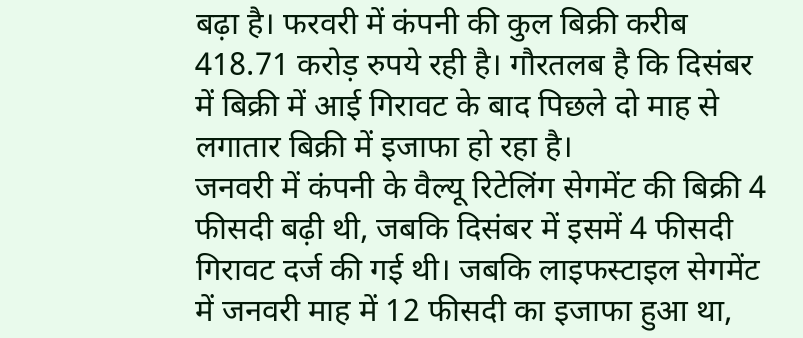बढ़ा है। फरवरी में कंपनी की कुल बिक्री करीब 418.71 करोड़ रुपये रही है। गौरतलब है कि दिसंबर में बिक्री में आई गिरावट के बाद पिछले दो माह से लगातार बिक्री में इजाफा हो रहा है।
जनवरी में कंपनी के वैल्यू रिटेलिंग सेगमेंट की बिक्री 4 फीसदी बढ़ी थी, जबकि दिसंबर में इसमें 4 फीसदी गिरावट दर्ज की गई थी। जबकि लाइफस्टाइल सेगमेंट में जनवरी माह में 12 फीसदी का इजाफा हुआ था,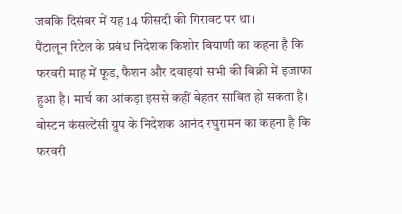जबकि दिसंबर में यह 14 फीसदी की गिरावट पर था।
पैंटालून रिटेल के प्रबंध निदेशक किशोर बियाणी का कहना है कि फरवरी माह में फूड, फैशन और दवाइयां सभी की बिक्री में इजाफा हुआ है। मार्च का आंकड़ा इससे कहीं बेहतर साबित हो सकता है।
बोस्टन कंसल्टेंसी ग्रुप के निदेशक आनंद रघुरामन का कहना है कि फरवरी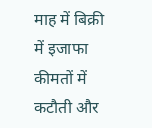माह में बिक्री में इजाफा कीमतों में कटौती और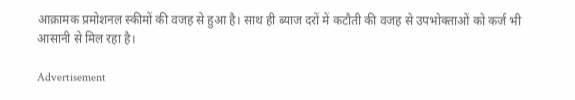आक्रामक प्रमोशनल स्कीमों की वजह से हुआ है। साथ ही ब्याज दरों में कटौती की वजह से उपभोक्ताओं को कर्ज भी आसानी से मिल रहा है।

Advertisement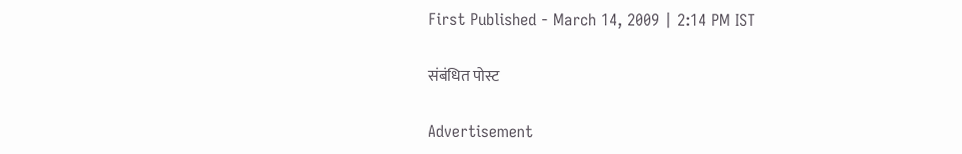First Published - March 14, 2009 | 2:14 PM IST

संबंधित पोस्ट

Advertisement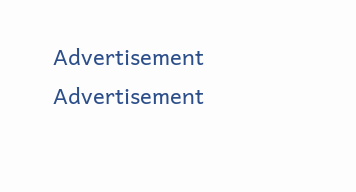Advertisement
Advertisement